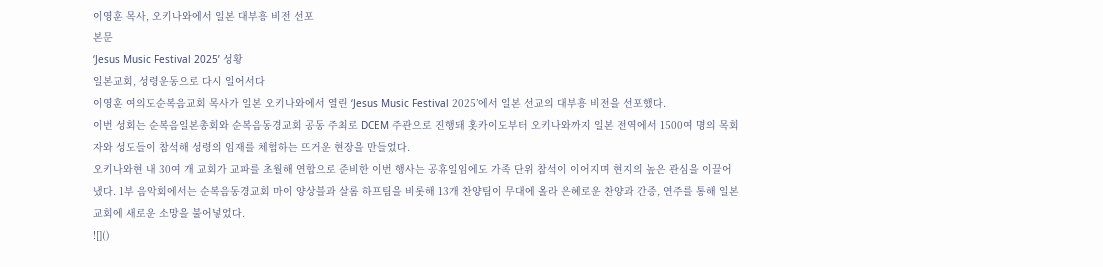이영훈 목사, 오키나와에서 일본 대부흥 비전 선포
본문
‘Jesus Music Festival 2025’ 성황
일본교회, 성령운동으로 다시 일어서다
이영훈 여의도순복음교회 목사가 일본 오키나와에서 열린 ‘Jesus Music Festival 2025’에서 일본 선교의 대부흥 비전을 선포했다.
이번 성회는 순복음일본총회와 순복음동경교회 공동 주최로 DCEM 주관으로 진행돼 홋카이도부터 오키나와까지 일본 전역에서 1500여 명의 목회자와 성도들이 참석해 성령의 임재를 체험하는 뜨거운 현장을 만들었다.
오키나와현 내 30여 개 교회가 교파를 초월해 연합으로 준비한 이번 행사는 공휴일임에도 가족 단위 참석이 이어지며 현지의 높은 관심을 이끌어냈다. 1부 음악회에서는 순복음동경교회 마이 양상블과 살롬 하프팀을 비롯해 13개 찬양팀이 무대에 올라 은혜로운 찬양과 간증, 연주를 통해 일본 교회에 새로운 소망을 불어넣었다.
![]()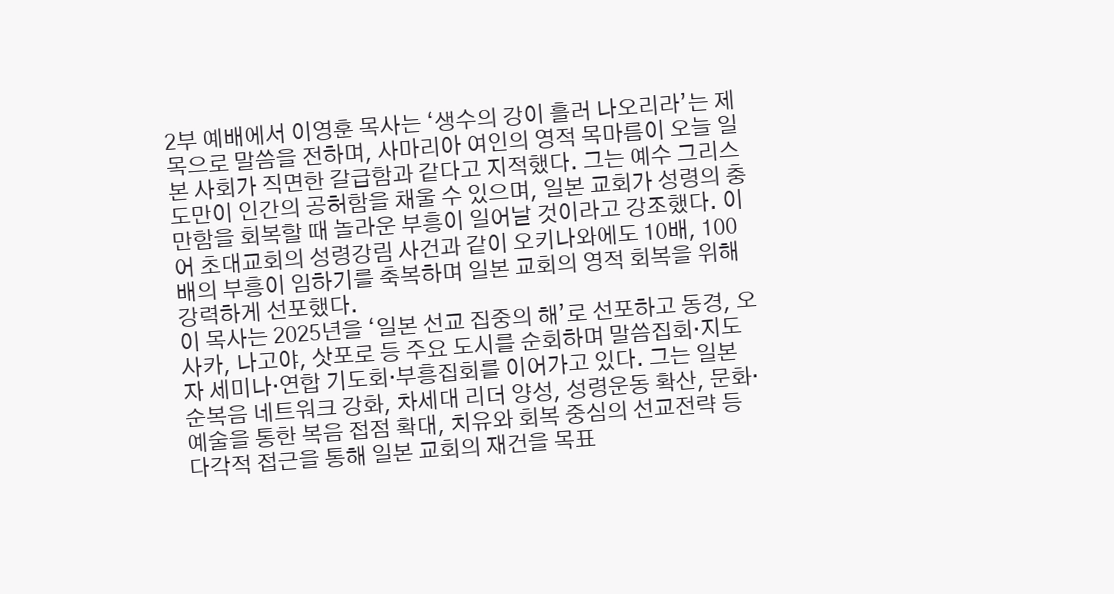2부 예배에서 이영훈 목사는 ‘생수의 강이 흘러 나오리라’는 제목으로 말씀을 전하며, 사마리아 여인의 영적 목마름이 오늘 일본 사회가 직면한 갈급함과 같다고 지적했다. 그는 예수 그리스도만이 인간의 공허함을 채울 수 있으며, 일본 교회가 성령의 충만함을 회복할 때 놀라운 부흥이 일어날 것이라고 강조했다. 이어 초대교회의 성령강림 사건과 같이 오키나와에도 10배, 100배의 부흥이 임하기를 축복하며 일본 교회의 영적 회복을 위해 강력하게 선포했다.
이 목사는 2025년을 ‘일본 선교 집중의 해’로 선포하고 동경, 오사카, 나고야, 삿포로 등 주요 도시를 순회하며 말씀집회·지도자 세미나·연합 기도회·부흥집회를 이어가고 있다. 그는 일본 순복음 네트워크 강화, 차세대 리더 양성, 성령운동 확산, 문화·예술을 통한 복음 접점 확대, 치유와 회복 중심의 선교전략 등 다각적 접근을 통해 일본 교회의 재건을 목표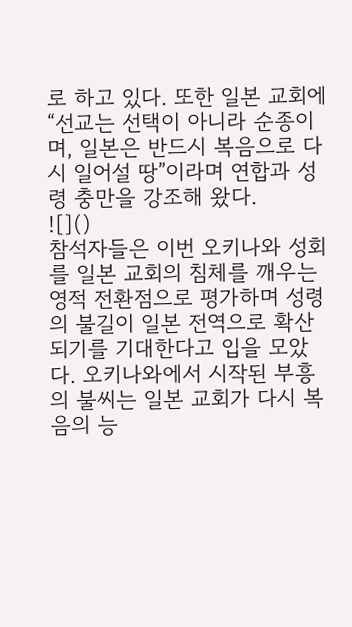로 하고 있다. 또한 일본 교회에 “선교는 선택이 아니라 순종이며, 일본은 반드시 복음으로 다시 일어설 땅”이라며 연합과 성령 충만을 강조해 왔다.
![]()
참석자들은 이번 오키나와 성회를 일본 교회의 침체를 깨우는 영적 전환점으로 평가하며 성령의 불길이 일본 전역으로 확산되기를 기대한다고 입을 모았다. 오키나와에서 시작된 부흥의 불씨는 일본 교회가 다시 복음의 능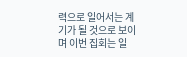력으로 일어서는 계기가 될 것으로 보이며 이번 집회는 일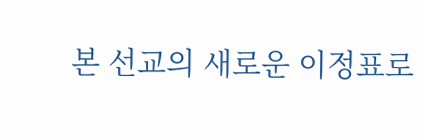본 선교의 새로운 이정표로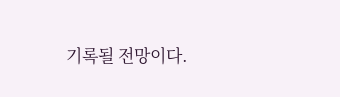기록될 전망이다.